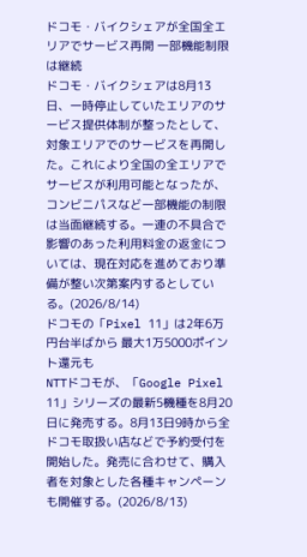ドコモ・バイクシェアが全国全エリアでサービス再開 一部機能制限は継続
ドコモ・バイクシェアは8月13日、一時停止していたエリアのサービス提供体制が整ったとして、対象エリアでのサービスを再開した。これにより全国の全エリアでサービスが利用可能となったが、コンビニパスなど一部機能の制限は当面継続する。一連の不具合で影響のあった利用料金の返金については、現在対応を進めており準備が整い次第案内するとしている。(2026/8/14)
ドコモの「Pixel 11」は2年6万円台半ばから 最大1万5000ポイント還元も
NTTドコモが、「Google Pixel 11」シリーズの最新5機種を8月20日に発売する。8月13日9時から全ドコモ取扱い店などで予約受付を開始した。発売に合わせて、購入者を対象とした各種キャンペーンも開催する。(2026/8/13)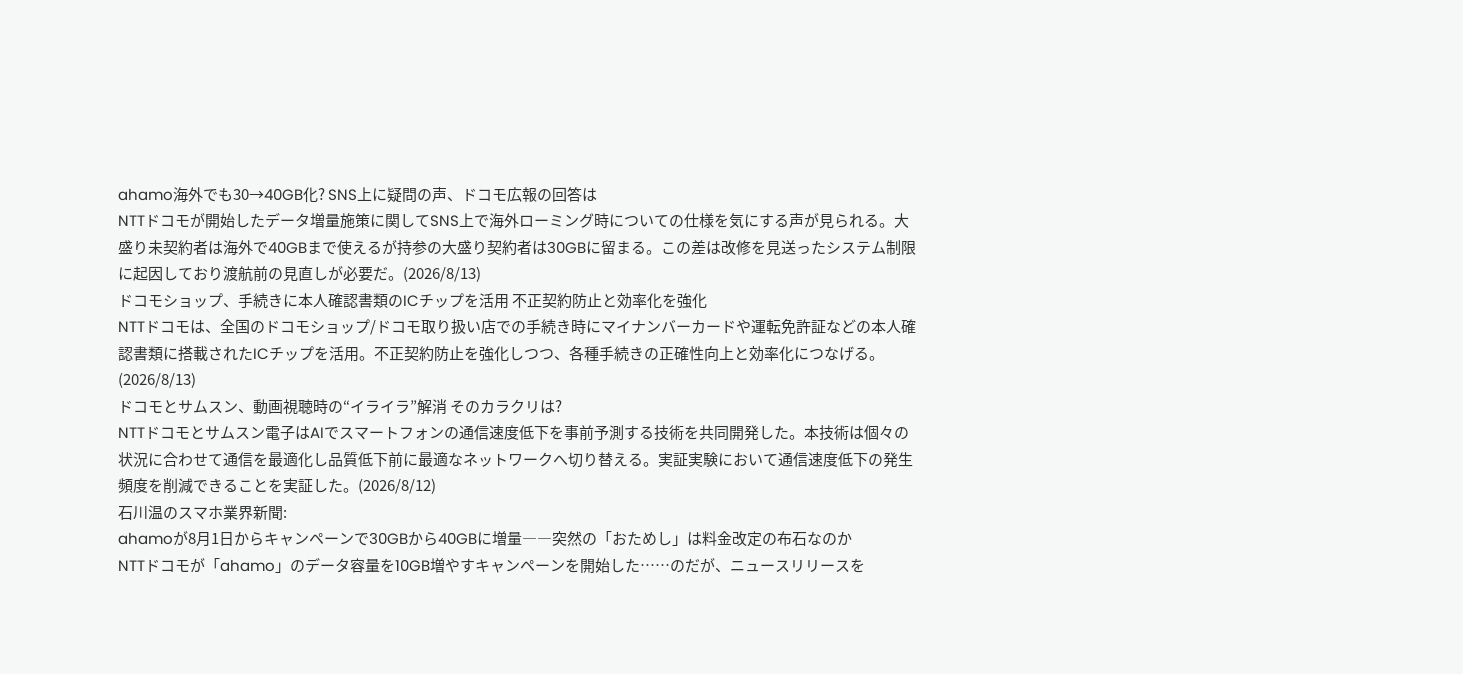ahamo海外でも30→40GB化? SNS上に疑問の声、ドコモ広報の回答は
NTTドコモが開始したデータ増量施策に関してSNS上で海外ローミング時についての仕様を気にする声が見られる。大盛り未契約者は海外で40GBまで使えるが持参の大盛り契約者は30GBに留まる。この差は改修を見送ったシステム制限に起因しており渡航前の見直しが必要だ。(2026/8/13)
ドコモショップ、手続きに本人確認書類のICチップを活用 不正契約防止と効率化を強化
NTTドコモは、全国のドコモショップ/ドコモ取り扱い店での手続き時にマイナンバーカードや運転免許証などの本人確認書類に搭載されたICチップを活用。不正契約防止を強化しつつ、各種手続きの正確性向上と効率化につなげる。(2026/8/13)
ドコモとサムスン、動画視聴時の“イライラ”解消 そのカラクリは?
NTTドコモとサムスン電子はAIでスマートフォンの通信速度低下を事前予測する技術を共同開発した。本技術は個々の状況に合わせて通信を最適化し品質低下前に最適なネットワークへ切り替える。実証実験において通信速度低下の発生頻度を削減できることを実証した。(2026/8/12)
石川温のスマホ業界新聞:
ahamoが8月1日からキャンペーンで30GBから40GBに増量――突然の「おためし」は料金改定の布石なのか
NTTドコモが「ahamo」のデータ容量を10GB増やすキャンペーンを開始した……のだが、ニュースリリースを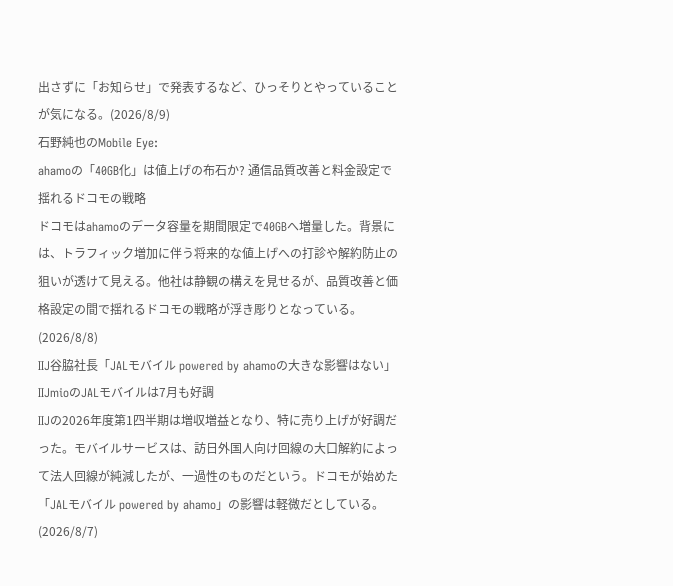出さずに「お知らせ」で発表するなど、ひっそりとやっていることが気になる。(2026/8/9)
石野純也のMobile Eye:
ahamoの「40GB化」は値上げの布石か? 通信品質改善と料金設定で揺れるドコモの戦略
ドコモはahamoのデータ容量を期間限定で40GBへ増量した。背景には、トラフィック増加に伴う将来的な値上げへの打診や解約防止の狙いが透けて見える。他社は静観の構えを見せるが、品質改善と価格設定の間で揺れるドコモの戦略が浮き彫りとなっている。(2026/8/8)
IIJ谷脇社長「JALモバイル powered by ahamoの大きな影響はない」 IIJmioのJALモバイルは7月も好調
IIJの2026年度第1四半期は増収増益となり、特に売り上げが好調だった。モバイルサービスは、訪日外国人向け回線の大口解約によって法人回線が純減したが、一過性のものだという。ドコモが始めた「JALモバイル powered by ahamo」の影響は軽微だとしている。(2026/8/7)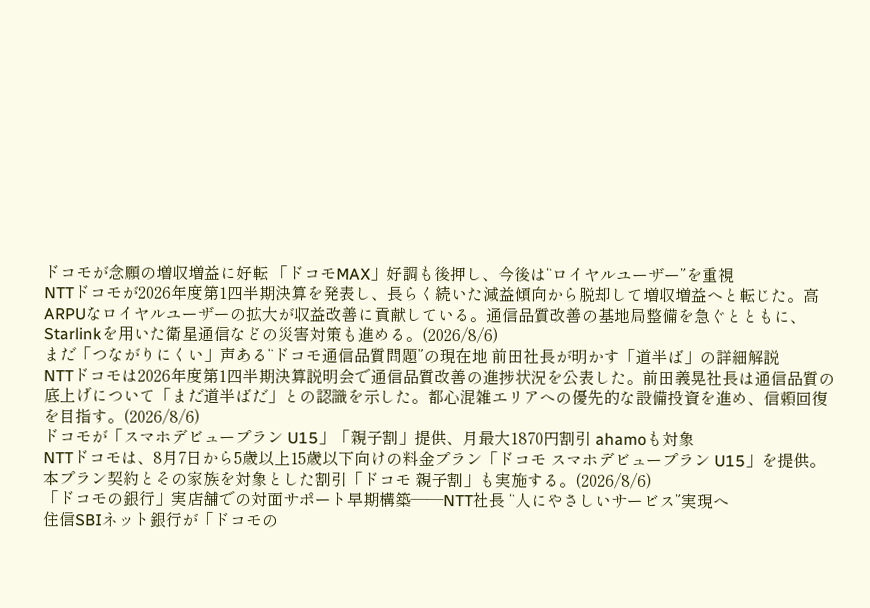ドコモが念願の増収増益に好転 「ドコモMAX」好調も後押し、今後は“ロイヤルユーザー”を重視
NTTドコモが2026年度第1四半期決算を発表し、長らく続いた減益傾向から脱却して増収増益へと転じた。高ARPUなロイヤルユーザーの拡大が収益改善に貢献している。通信品質改善の基地局整備を急ぐとともに、Starlinkを用いた衛星通信などの災害対策も進める。(2026/8/6)
まだ「つながりにくい」声ある“ドコモ通信品質問題”の現在地 前田社長が明かす「道半ば」の詳細解説
NTTドコモは2026年度第1四半期決算説明会で通信品質改善の進捗状況を公表した。前田義晃社長は通信品質の底上げについて「まだ道半ばだ」との認識を示した。都心混雑エリアへの優先的な設備投資を進め、信頼回復を目指す。(2026/8/6)
ドコモが「スマホデビュープラン U15」「親子割」提供、月最大1870円割引 ahamoも対象
NTTドコモは、8月7日から5歳以上15歳以下向けの料金プラン「ドコモ スマホデビュープラン U15」を提供。本プラン契約とその家族を対象とした割引「ドコモ 親子割」も実施する。(2026/8/6)
「ドコモの銀行」実店舗での対面サポート早期構築――NTT社長 “人にやさしいサービス”実現へ
住信SBIネット銀行が「ドコモの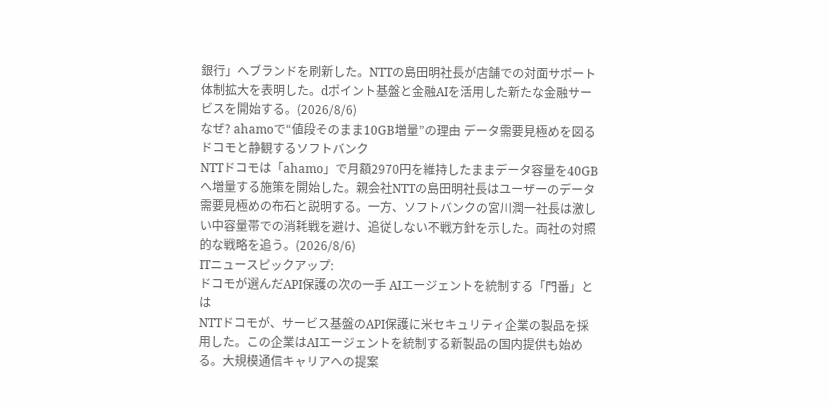銀行」へブランドを刷新した。NTTの島田明社長が店舗での対面サポート体制拡大を表明した。dポイント基盤と金融AIを活用した新たな金融サービスを開始する。(2026/8/6)
なぜ? ahamoで“値段そのまま10GB増量”の理由 データ需要見極めを図るドコモと静観するソフトバンク
NTTドコモは「ahamo」で月額2970円を維持したままデータ容量を40GBへ増量する施策を開始した。親会社NTTの島田明社長はユーザーのデータ需要見極めの布石と説明する。一方、ソフトバンクの宮川潤一社長は激しい中容量帯での消耗戦を避け、追従しない不戦方針を示した。両社の対照的な戦略を追う。(2026/8/6)
ITニュースピックアップ:
ドコモが選んだAPI保護の次の一手 AIエージェントを統制する「門番」とは
NTTドコモが、サービス基盤のAPI保護に米セキュリティ企業の製品を採用した。この企業はAIエージェントを統制する新製品の国内提供も始める。大規模通信キャリアへの提案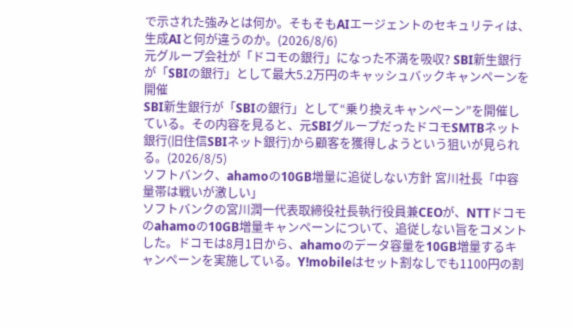で示された強みとは何か。そもそもAIエージェントのセキュリティは、生成AIと何が違うのか。(2026/8/6)
元グループ会社が「ドコモの銀行」になった不満を吸収? SBI新生銀行が「SBIの銀行」として最大5.2万円のキャッシュバックキャンペーンを開催
SBI新生銀行が「SBIの銀行」として“乗り換えキャンペーン”を開催している。その内容を見ると、元SBIグループだったドコモSMTBネット銀行(旧住信SBIネット銀行)から顧客を獲得しようという狙いが見られる。(2026/8/5)
ソフトバンク、ahamoの10GB増量に追従しない方針 宮川社長「中容量帯は戦いが激しい」
ソフトバンクの宮川潤一代表取締役社長執行役員兼CEOが、NTTドコモのahamoの10GB増量キャンペーンについて、追従しない旨をコメントした。ドコモは8月1日から、ahamoのデータ容量を10GB増量するキャンペーンを実施している。Y!mobileはセット割なしでも1100円の割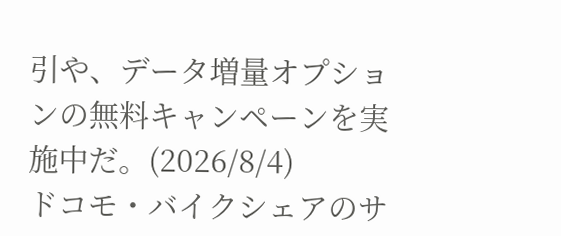引や、データ増量オプションの無料キャンペーンを実施中だ。(2026/8/4)
ドコモ・バイクシェアのサ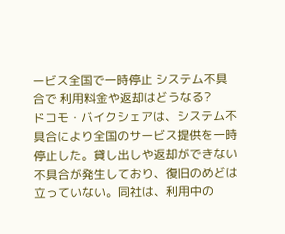ービス全国で一時停止 システム不具合で 利用料金や返却はどうなる?
ドコモ・バイクシェアは、システム不具合により全国のサービス提供を一時停止した。貸し出しや返却ができない不具合が発生しており、復旧のめどは立っていない。同社は、利用中の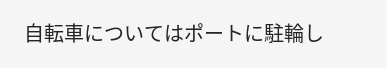自転車についてはポートに駐輪し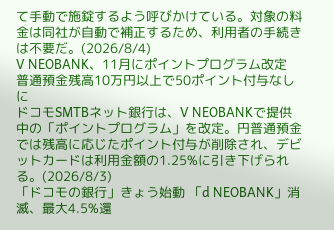て手動で施錠するよう呼びかけている。対象の料金は同社が自動で補正するため、利用者の手続きは不要だ。(2026/8/4)
V NEOBANK、11月にポイントプログラム改定 普通預金残高10万円以上で50ポイント付与なしに
ドコモSMTBネット銀行は、V NEOBANKで提供中の「ポイントプログラム」を改定。円普通預金では残高に応じたポイント付与が削除され、デビットカードは利用金額の1.25%に引き下げられる。(2026/8/3)
「ドコモの銀行」きょう始動 「d NEOBANK」消滅、最大4.5%還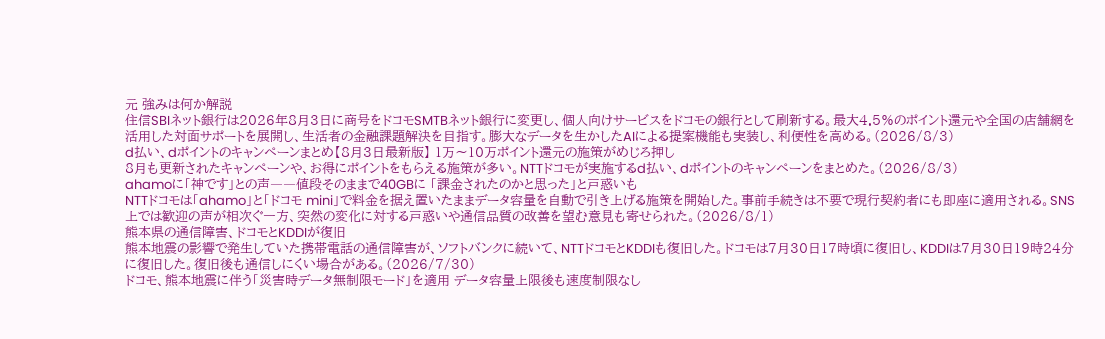元 強みは何か解説
住信SBIネット銀行は2026年8月3日に商号をドコモSMTBネット銀行に変更し、個人向けサービスをドコモの銀行として刷新する。最大4.5%のポイント還元や全国の店舗網を活用した対面サポートを展開し、生活者の金融課題解決を目指す。膨大なデータを生かしたAIによる提案機能も実装し、利便性を高める。(2026/8/3)
d払い、dポイントのキャンペーンまとめ【8月3日最新版】 1万〜10万ポイント還元の施策がめじろ押し
8月も更新されたキャンペーンや、お得にポイントをもらえる施策が多い。NTTドコモが実施するd払い、dポイントのキャンペーンをまとめた。(2026/8/3)
ahamoに「神です」との声――値段そのままで40GBに 「課金されたのかと思った」と戸惑いも
NTTドコモは「ahamo」と「ドコモ mini」で料金を据え置いたままデータ容量を自動で引き上げる施策を開始した。事前手続きは不要で現行契約者にも即座に適用される。SNS上では歓迎の声が相次ぐ一方、突然の変化に対する戸惑いや通信品質の改善を望む意見も寄せられた。(2026/8/1)
熊本県の通信障害、ドコモとKDDIが復旧
熊本地震の影響で発生していた携帯電話の通信障害が、ソフトバンクに続いて、NTTドコモとKDDIも復旧した。ドコモは7月30日17時頃に復旧し、KDDIは7月30日19時24分に復旧した。復旧後も通信しにくい場合がある。(2026/7/30)
ドコモ、熊本地震に伴う「災害時データ無制限モード」を適用 データ容量上限後も速度制限なし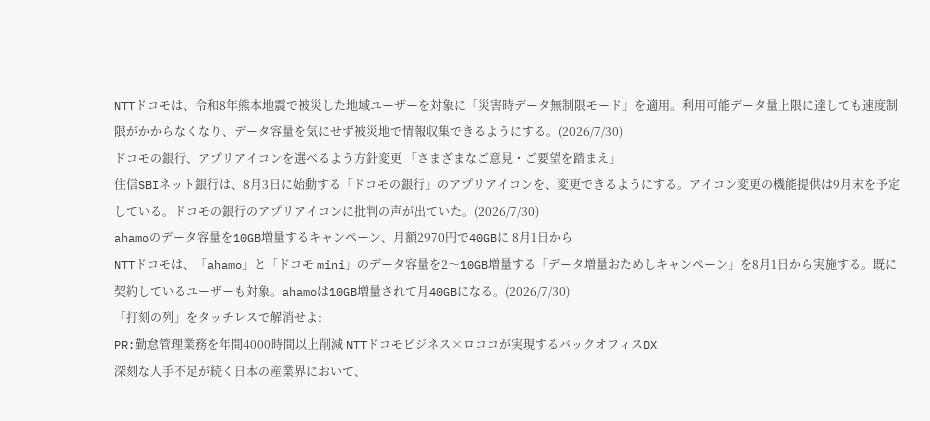NTTドコモは、令和8年熊本地震で被災した地域ユーザーを対象に「災害時データ無制限モード」を適用。利用可能データ量上限に達しても速度制限がかからなくなり、データ容量を気にせず被災地で情報収集できるようにする。(2026/7/30)
ドコモの銀行、アプリアイコンを選べるよう方針変更 「さまざまなご意見・ご要望を踏まえ」
住信SBIネット銀行は、8月3日に始動する「ドコモの銀行」のアプリアイコンを、変更できるようにする。アイコン変更の機能提供は9月末を予定している。ドコモの銀行のアプリアイコンに批判の声が出ていた。(2026/7/30)
ahamoのデータ容量を10GB増量するキャンペーン、月額2970円で40GBに 8月1日から
NTTドコモは、「ahamo」と「ドコモ mini」のデータ容量を2〜10GB増量する「データ増量おためしキャンペーン」を8月1日から実施する。既に契約しているユーザーも対象。ahamoは10GB増量されて月40GBになる。(2026/7/30)
「打刻の列」をタッチレスで解消せよ:
PR:勤怠管理業務を年間4000時間以上削減 NTTドコモビジネス×ロココが実現するバックオフィスDX
深刻な人手不足が続く日本の産業界において、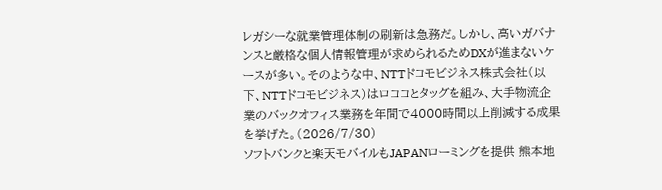レガシーな就業管理体制の刷新は急務だ。しかし、高いガバナンスと厳格な個人情報管理が求められるためDXが進まないケースが多い。そのような中、NTTドコモビジネス株式会社(以下、NTTドコモビジネス)はロココとタッグを組み、大手物流企業のバックオフィス業務を年間で4000時間以上削減する成果を挙げた。(2026/7/30)
ソフトバンクと楽天モバイルもJAPANローミングを提供 熊本地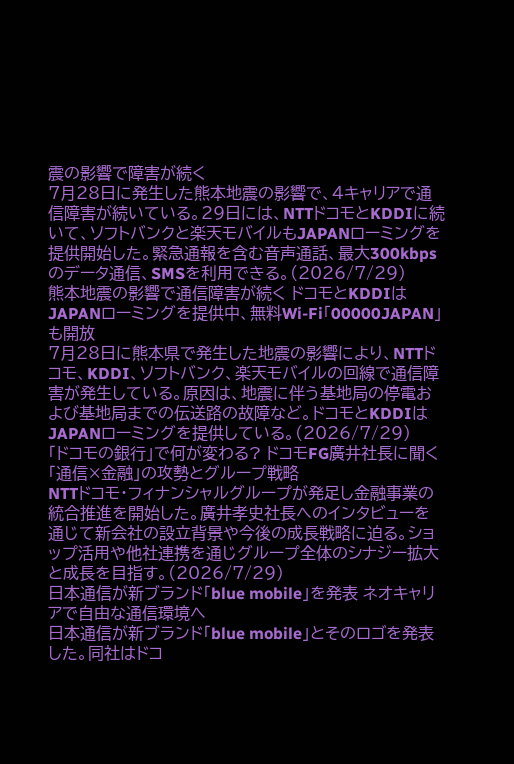震の影響で障害が続く
7月28日に発生した熊本地震の影響で、4キャリアで通信障害が続いている。29日には、NTTドコモとKDDIに続いて、ソフトバンクと楽天モバイルもJAPANローミングを提供開始した。緊急通報を含む音声通話、最大300kbpsのデータ通信、SMSを利用できる。(2026/7/29)
熊本地震の影響で通信障害が続く ドコモとKDDIはJAPANローミングを提供中、無料Wi-Fi「00000JAPAN」も開放
7月28日に熊本県で発生した地震の影響により、NTTドコモ、KDDI、ソフトバンク、楽天モバイルの回線で通信障害が発生している。原因は、地震に伴う基地局の停電および基地局までの伝送路の故障など。ドコモとKDDIはJAPANローミングを提供している。(2026/7/29)
「ドコモの銀行」で何が変わる? ドコモFG廣井社長に聞く「通信×金融」の攻勢とグループ戦略
NTTドコモ・フィナンシャルグループが発足し金融事業の統合推進を開始した。廣井孝史社長へのインタビューを通じて新会社の設立背景や今後の成長戦略に迫る。ショップ活用や他社連携を通じグループ全体のシナジー拡大と成長を目指す。(2026/7/29)
日本通信が新ブランド「blue mobile」を発表 ネオキャリアで自由な通信環境へ
日本通信が新ブランド「blue mobile」とそのロゴを発表した。同社はドコ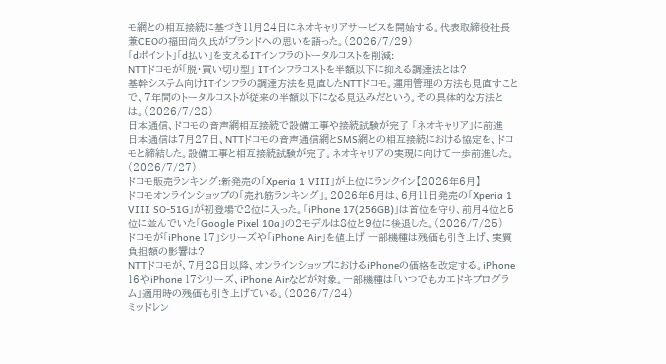モ網との相互接続に基づき11月24日にネオキャリアサービスを開始する。代表取締役社長兼CEOの福田尚久氏がブランドへの思いを語った。(2026/7/29)
「dポイント」「d払い」を支えるITインフラのトータルコストを削減:
NTTドコモが「脱・買い切り型」 ITインフラコストを半額以下に抑える調達法とは?
基幹システム向けITインフラの調達方法を見直したNTTドコモ。運用管理の方法も見直すことで、7年間のトータルコストが従来の半額以下になる見込みだという。その具体的な方法とは。(2026/7/28)
日本通信、ドコモの音声網相互接続で設備工事や接続試験が完了 「ネオキャリア」に前進
日本通信は7月27日、NTTドコモの音声通信網とSMS網との相互接続における協定を、ドコモと締結した。設備工事と相互接続試験が完了。ネオキャリアの実現に向けて一歩前進した。(2026/7/27)
ドコモ販売ランキング:新発売の「Xperia 1 VIII」が上位にランクイン【2026年6月】
ドコモオンラインショップの「売れ筋ランキング」。2026年6月は、6月11日発売の「Xperia 1 VIII SO-51G」が初登場で2位に入った。「iPhone 17(256GB)」は首位を守り、前月4位と5位に並んでいた「Google Pixel 10a」の2モデルは8位と9位に後退した。(2026/7/25)
ドコモが「iPhone 17」シリーズや「iPhone Air」を値上げ 一部機種は残価も引き上げ、実質負担額の影響は?
NTTドコモが、7月28日以降、オンラインショップにおけるiPhoneの価格を改定する。iPhone 16やiPhone 17シリーズ、iPhone Airなどが対象。一部機種は「いつでもカエドキプログラム」適用時の残価も引き上げている。(2026/7/24)
ミッドレン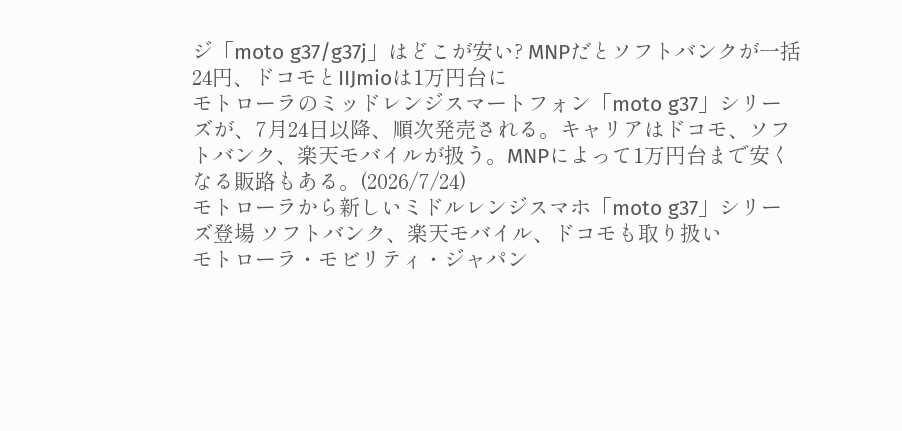ジ「moto g37/g37j」はどこが安い? MNPだとソフトバンクが一括24円、ドコモとIIJmioは1万円台に
モトローラのミッドレンジスマートフォン「moto g37」シリーズが、7月24日以降、順次発売される。キャリアはドコモ、ソフトバンク、楽天モバイルが扱う。MNPによって1万円台まで安くなる販路もある。(2026/7/24)
モトローラから新しいミドルレンジスマホ「moto g37」シリーズ登場 ソフトバンク、楽天モバイル、ドコモも取り扱い
モトローラ・モビリティ・ジャパン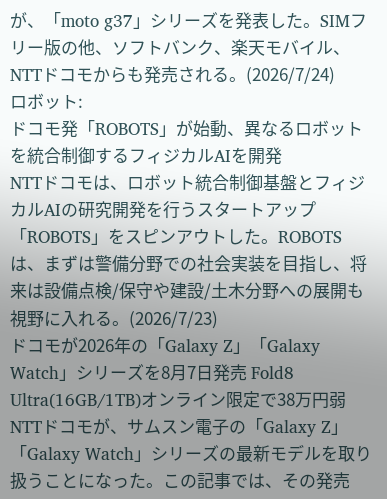が、「moto g37」シリーズを発表した。SIMフリー版の他、ソフトバンク、楽天モバイル、NTTドコモからも発売される。(2026/7/24)
ロボット:
ドコモ発「ROBOTS」が始動、異なるロボットを統合制御するフィジカルAIを開発
NTTドコモは、ロボット統合制御基盤とフィジカルAIの研究開発を行うスタートアップ「ROBOTS」をスピンアウトした。ROBOTSは、まずは警備分野での社会実装を目指し、将来は設備点検/保守や建設/土木分野への展開も視野に入れる。(2026/7/23)
ドコモが2026年の「Galaxy Z」「Galaxy Watch」シリーズを8月7日発売 Fold8 Ultra(16GB/1TB)オンライン限定で38万円弱
NTTドコモが、サムスン電子の「Galaxy Z」「Galaxy Watch」シリーズの最新モデルを取り扱うことになった。この記事では、その発売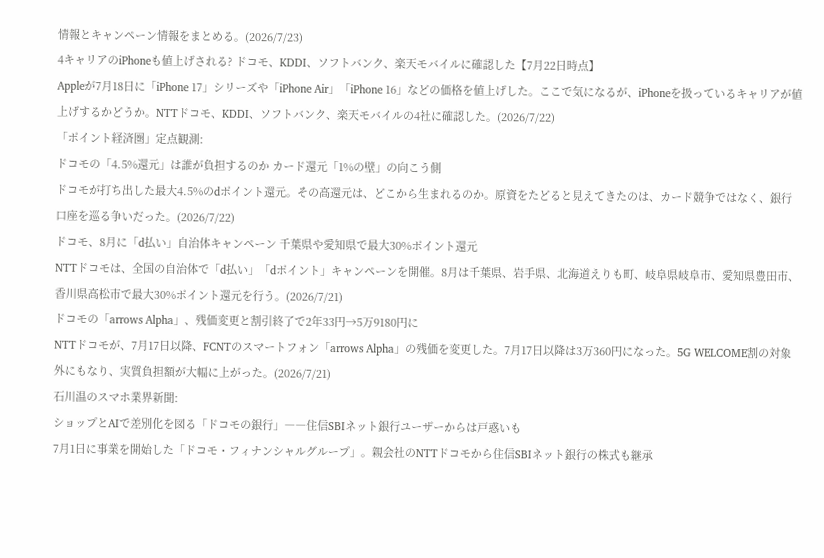情報とキャンペーン情報をまとめる。(2026/7/23)
4キャリアのiPhoneも値上げされる? ドコモ、KDDI、ソフトバンク、楽天モバイルに確認した【7月22日時点】
Appleが7月18日に「iPhone 17」シリーズや「iPhone Air」「iPhone 16」などの価格を値上げした。ここで気になるが、iPhoneを扱っているキャリアが値上げするかどうか。NTTドコモ、KDDI、ソフトバンク、楽天モバイルの4社に確認した。(2026/7/22)
「ポイント経済圏」定点観測:
ドコモの「4.5%還元」は誰が負担するのか カード還元「1%の壁」の向こう側
ドコモが打ち出した最大4.5%のdポイント還元。その高還元は、どこから生まれるのか。原資をたどると見えてきたのは、カード競争ではなく、銀行口座を巡る争いだった。(2026/7/22)
ドコモ、8月に「d払い」自治体キャンペーン 千葉県や愛知県で最大30%ポイント還元
NTTドコモは、全国の自治体で「d払い」「dポイント」キャンペーンを開催。8月は千葉県、岩手県、北海道えりも町、岐阜県岐阜市、愛知県豊田市、香川県高松市で最大30%ポイント還元を行う。(2026/7/21)
ドコモの「arrows Alpha」、残価変更と割引終了で2年33円→5万9180円に
NTTドコモが、7月17日以降、FCNTのスマートフォン「arrows Alpha」の残価を変更した。7月17日以降は3万360円になった。5G WELCOME割の対象外にもなり、実質負担額が大幅に上がった。(2026/7/21)
石川温のスマホ業界新聞:
ショップとAIで差別化を図る「ドコモの銀行」――住信SBIネット銀行ユーザーからは戸惑いも
7月1日に事業を開始した「ドコモ・フィナンシャルグループ」。親会社のNTTドコモから住信SBIネット銀行の株式も継承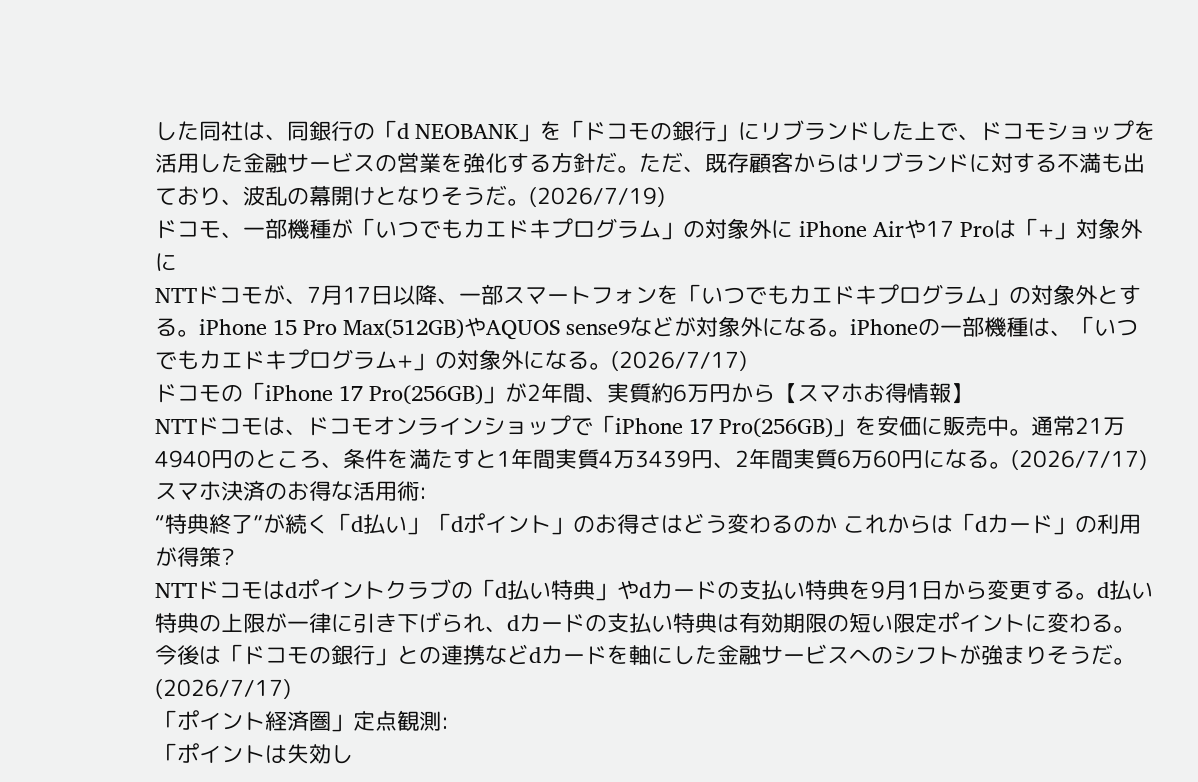した同社は、同銀行の「d NEOBANK」を「ドコモの銀行」にリブランドした上で、ドコモショップを活用した金融サービスの営業を強化する方針だ。ただ、既存顧客からはリブランドに対する不満も出ており、波乱の幕開けとなりそうだ。(2026/7/19)
ドコモ、一部機種が「いつでもカエドキプログラム」の対象外に iPhone Airや17 Proは「+」対象外に
NTTドコモが、7月17日以降、一部スマートフォンを「いつでもカエドキプログラム」の対象外とする。iPhone 15 Pro Max(512GB)やAQUOS sense9などが対象外になる。iPhoneの一部機種は、「いつでもカエドキプログラム+」の対象外になる。(2026/7/17)
ドコモの「iPhone 17 Pro(256GB)」が2年間、実質約6万円から【スマホお得情報】
NTTドコモは、ドコモオンラインショップで「iPhone 17 Pro(256GB)」を安価に販売中。通常21万4940円のところ、条件を満たすと1年間実質4万3439円、2年間実質6万60円になる。(2026/7/17)
スマホ決済のお得な活用術:
“特典終了”が続く「d払い」「dポイント」のお得さはどう変わるのか これからは「dカード」の利用が得策?
NTTドコモはdポイントクラブの「d払い特典」やdカードの支払い特典を9月1日から変更する。d払い特典の上限が一律に引き下げられ、dカードの支払い特典は有効期限の短い限定ポイントに変わる。今後は「ドコモの銀行」との連携などdカードを軸にした金融サービスへのシフトが強まりそうだ。(2026/7/17)
「ポイント経済圏」定点観測:
「ポイントは失効し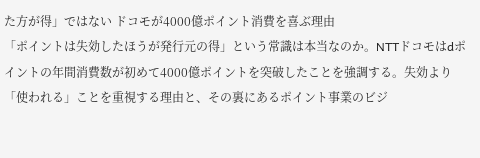た方が得」ではない ドコモが4000億ポイント消費を喜ぶ理由
「ポイントは失効したほうが発行元の得」という常識は本当なのか。NTTドコモはdポイントの年間消費数が初めて4000億ポイントを突破したことを強調する。失効より「使われる」ことを重視する理由と、その裏にあるポイント事業のビジ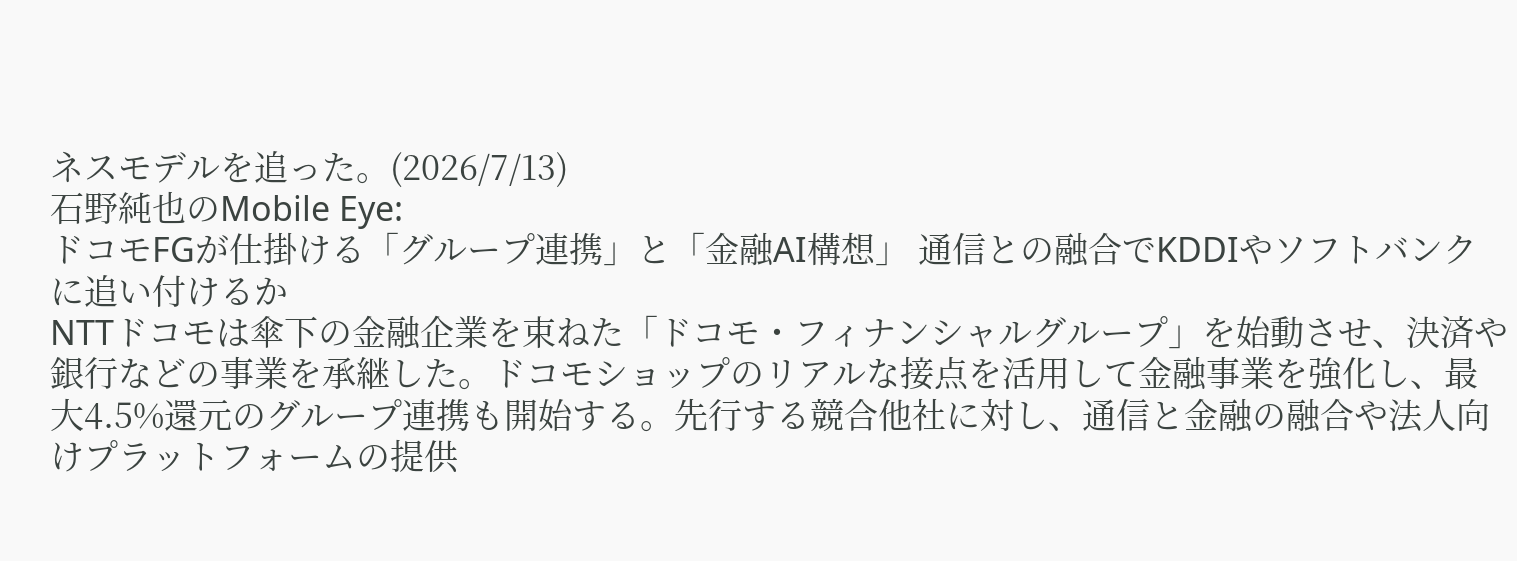ネスモデルを追った。(2026/7/13)
石野純也のMobile Eye:
ドコモFGが仕掛ける「グループ連携」と「金融AI構想」 通信との融合でKDDIやソフトバンクに追い付けるか
NTTドコモは傘下の金融企業を束ねた「ドコモ・フィナンシャルグループ」を始動させ、決済や銀行などの事業を承継した。ドコモショップのリアルな接点を活用して金融事業を強化し、最大4.5%還元のグループ連携も開始する。先行する競合他社に対し、通信と金融の融合や法人向けプラットフォームの提供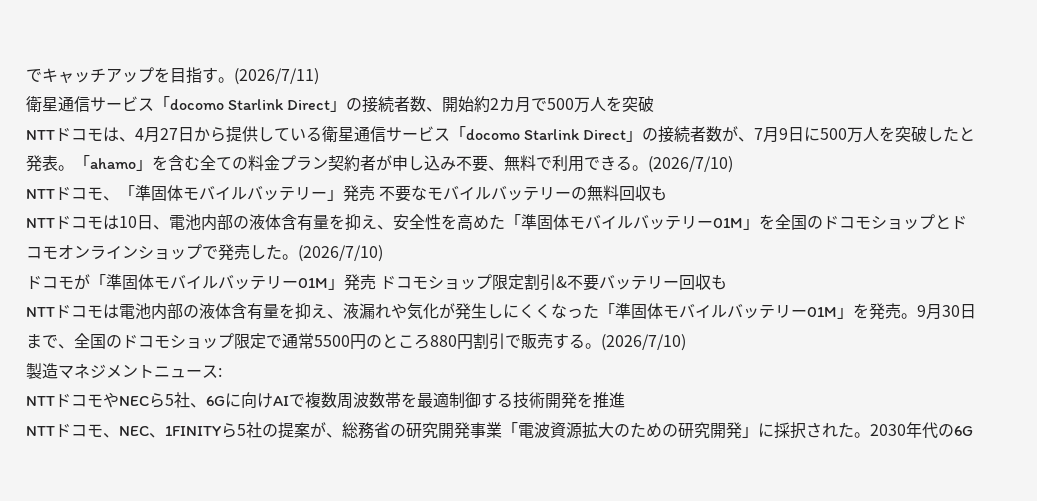でキャッチアップを目指す。(2026/7/11)
衛星通信サービス「docomo Starlink Direct」の接続者数、開始約2カ月で500万人を突破
NTTドコモは、4月27日から提供している衛星通信サービス「docomo Starlink Direct」の接続者数が、7月9日に500万人を突破したと発表。「ahamo」を含む全ての料金プラン契約者が申し込み不要、無料で利用できる。(2026/7/10)
NTTドコモ、「準固体モバイルバッテリー」発売 不要なモバイルバッテリーの無料回収も
NTTドコモは10日、電池内部の液体含有量を抑え、安全性を高めた「準固体モバイルバッテリー01M」を全国のドコモショップとドコモオンラインショップで発売した。(2026/7/10)
ドコモが「準固体モバイルバッテリー01M」発売 ドコモショップ限定割引&不要バッテリー回収も
NTTドコモは電池内部の液体含有量を抑え、液漏れや気化が発生しにくくなった「準固体モバイルバッテリー01M」を発売。9月30日まで、全国のドコモショップ限定で通常5500円のところ880円割引で販売する。(2026/7/10)
製造マネジメントニュース:
NTTドコモやNECら5社、6Gに向けAIで複数周波数帯を最適制御する技術開発を推進
NTTドコモ、NEC、1FINITYら5社の提案が、総務省の研究開発事業「電波資源拡大のための研究開発」に採択された。2030年代の6G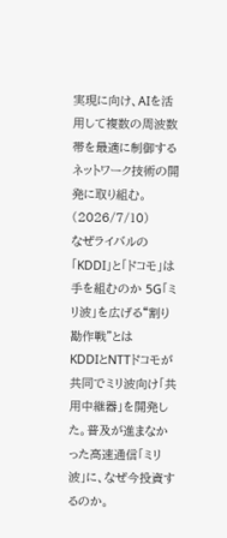実現に向け、AIを活用して複数の周波数帯を最適に制御するネットワーク技術の開発に取り組む。(2026/7/10)
なぜライバルの「KDDI」と「ドコモ」は手を組むのか 5G「ミリ波」を広げる“割り勘作戦”とは
KDDIとNTTドコモが共同でミリ波向け「共用中継器」を開発した。普及が進まなかった高速通信「ミリ波」に、なぜ今投資するのか。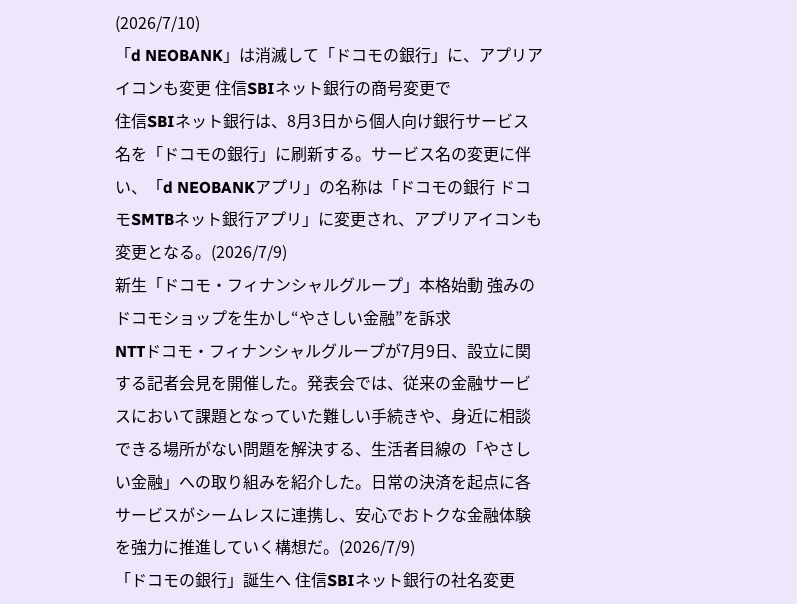(2026/7/10)
「d NEOBANK」は消滅して「ドコモの銀行」に、アプリアイコンも変更 住信SBIネット銀行の商号変更で
住信SBIネット銀行は、8月3日から個人向け銀行サービス名を「ドコモの銀行」に刷新する。サービス名の変更に伴い、「d NEOBANKアプリ」の名称は「ドコモの銀行 ドコモSMTBネット銀行アプリ」に変更され、アプリアイコンも変更となる。(2026/7/9)
新生「ドコモ・フィナンシャルグループ」本格始動 強みのドコモショップを生かし“やさしい金融”を訴求
NTTドコモ・フィナンシャルグループが7月9日、設立に関する記者会見を開催した。発表会では、従来の金融サービスにおいて課題となっていた難しい手続きや、身近に相談できる場所がない問題を解決する、生活者目線の「やさしい金融」への取り組みを紹介した。日常の決済を起点に各サービスがシームレスに連携し、安心でおトクな金融体験を強力に推進していく構想だ。(2026/7/9)
「ドコモの銀行」誕生へ 住信SBIネット銀行の社名変更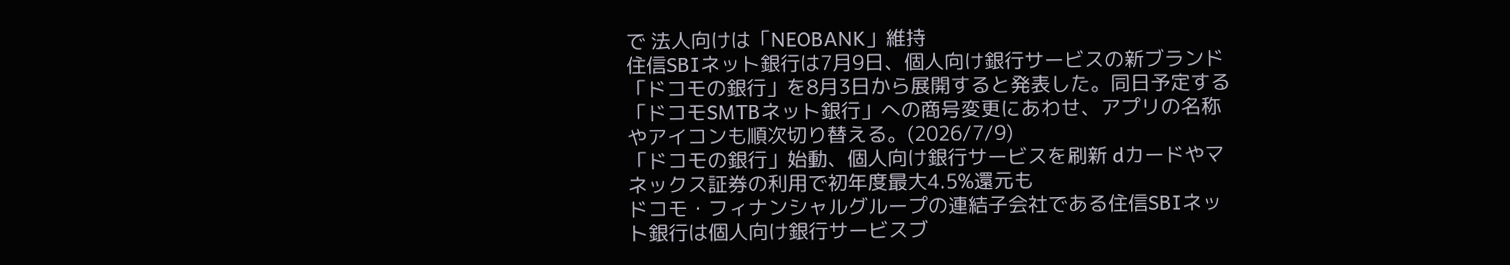で 法人向けは「NEOBANK」維持
住信SBIネット銀行は7月9日、個人向け銀行サービスの新ブランド「ドコモの銀行」を8月3日から展開すると発表した。同日予定する「ドコモSMTBネット銀行」への商号変更にあわせ、アプリの名称やアイコンも順次切り替える。(2026/7/9)
「ドコモの銀行」始動、個人向け銀行サービスを刷新 dカードやマネックス証券の利用で初年度最大4.5%還元も
ドコモ・フィナンシャルグループの連結子会社である住信SBIネット銀行は個人向け銀行サービスブ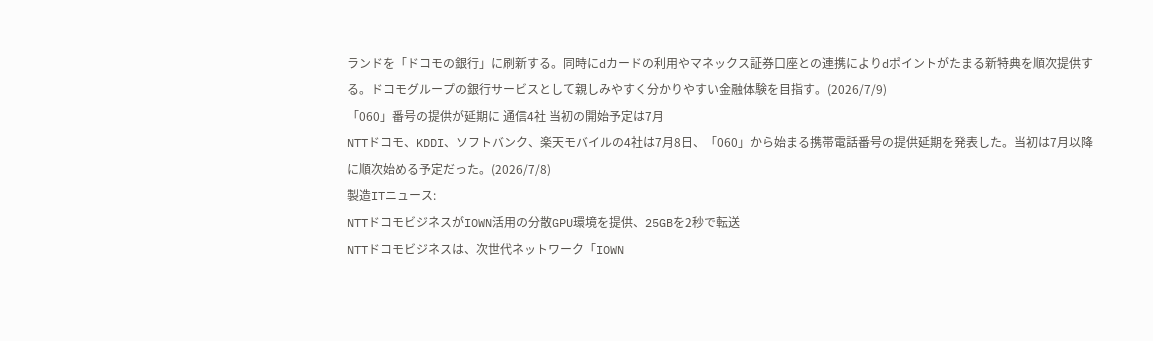ランドを「ドコモの銀行」に刷新する。同時にdカードの利用やマネックス証券口座との連携によりdポイントがたまる新特典を順次提供する。ドコモグループの銀行サービスとして親しみやすく分かりやすい金融体験を目指す。(2026/7/9)
「060」番号の提供が延期に 通信4社 当初の開始予定は7月
NTTドコモ、KDDI、ソフトバンク、楽天モバイルの4社は7月8日、「060」から始まる携帯電話番号の提供延期を発表した。当初は7月以降に順次始める予定だった。(2026/7/8)
製造ITニュース:
NTTドコモビジネスがIOWN活用の分散GPU環境を提供、25GBを2秒で転送
NTTドコモビジネスは、次世代ネットワーク「IOWN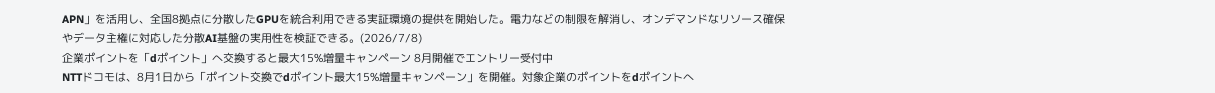APN」を活用し、全国8拠点に分散したGPUを統合利用できる実証環境の提供を開始した。電力などの制限を解消し、オンデマンドなリソース確保やデータ主権に対応した分散AI基盤の実用性を検証できる。(2026/7/8)
企業ポイントを「dポイント」へ交換すると最大15%増量キャンペーン 8月開催でエントリー受付中
NTTドコモは、8月1日から「ポイント交換でdポイント最大15%増量キャンペーン」を開催。対象企業のポイントをdポイントへ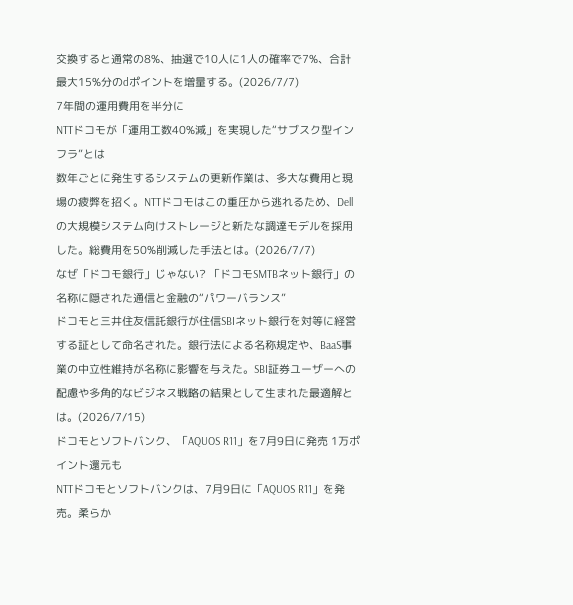交換すると通常の8%、抽選で10人に1人の確率で7%、合計最大15%分のdポイントを増量する。(2026/7/7)
7年間の運用費用を半分に
NTTドコモが「運用工数40%減」を実現した“サブスク型インフラ”とは
数年ごとに発生するシステムの更新作業は、多大な費用と現場の疲弊を招く。NTTドコモはこの重圧から逃れるため、Dellの大規模システム向けストレージと新たな調達モデルを採用した。総費用を50%削減した手法とは。(2026/7/7)
なぜ「ドコモ銀行」じゃない? 「ドコモSMTBネット銀行」の名称に隠された通信と金融の“パワーバランス”
ドコモと三井住友信託銀行が住信SBIネット銀行を対等に経営する証として命名された。銀行法による名称規定や、BaaS事業の中立性維持が名称に影響を与えた。SBI証券ユーザーへの配慮や多角的なビジネス戦略の結果として生まれた最適解とは。(2026/7/15)
ドコモとソフトバンク、「AQUOS R11」を7月9日に発売 1万ポイント還元も
NTTドコモとソフトバンクは、7月9日に「AQUOS R11」を発売。柔らか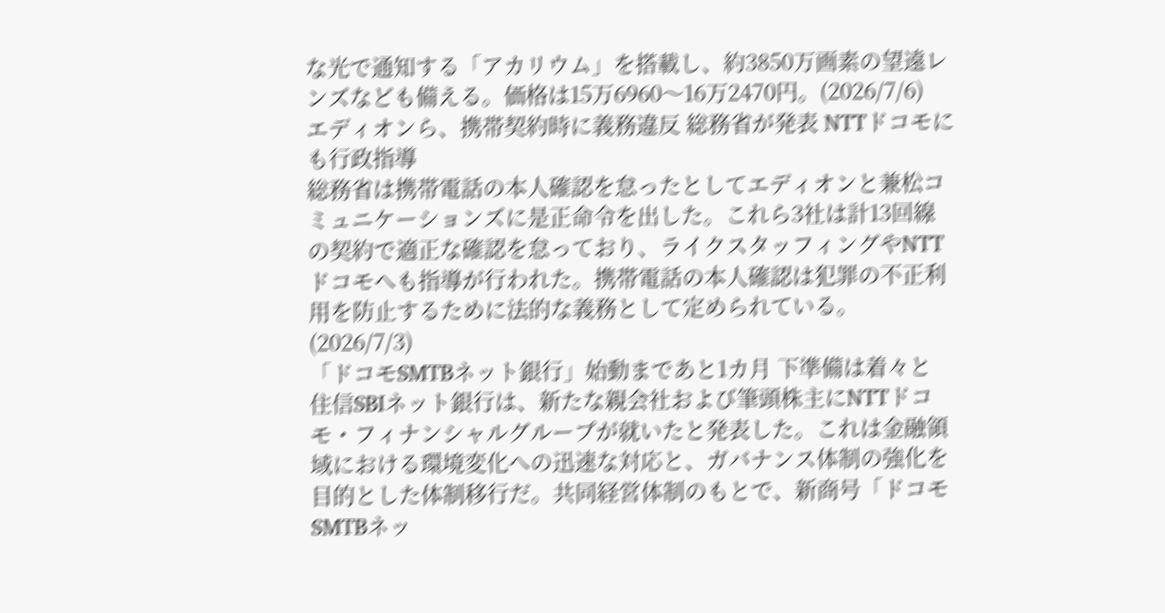な光で通知する「アカリウム」を搭載し、約3850万画素の望遠レンズなども備える。価格は15万6960〜16万2470円。(2026/7/6)
エディオンら、携帯契約時に義務違反 総務省が発表 NTTドコモにも行政指導
総務省は携帯電話の本人確認を怠ったとしてエディオンと兼松コミュニケーションズに是正命令を出した。これら3社は計13回線の契約で適正な確認を怠っており、ライクスタッフィングやNTTドコモへも指導が行われた。携帯電話の本人確認は犯罪の不正利用を防止するために法的な義務として定められている。(2026/7/3)
「ドコモSMTBネット銀行」始動まであと1カ月 下準備は着々と
住信SBIネット銀行は、新たな親会社および筆頭株主にNTTドコモ・フィナンシャルグループが就いたと発表した。これは金融領域における環境変化への迅速な対応と、ガバナンス体制の強化を目的とした体制移行だ。共同経営体制のもとで、新商号「ドコモSMTBネッ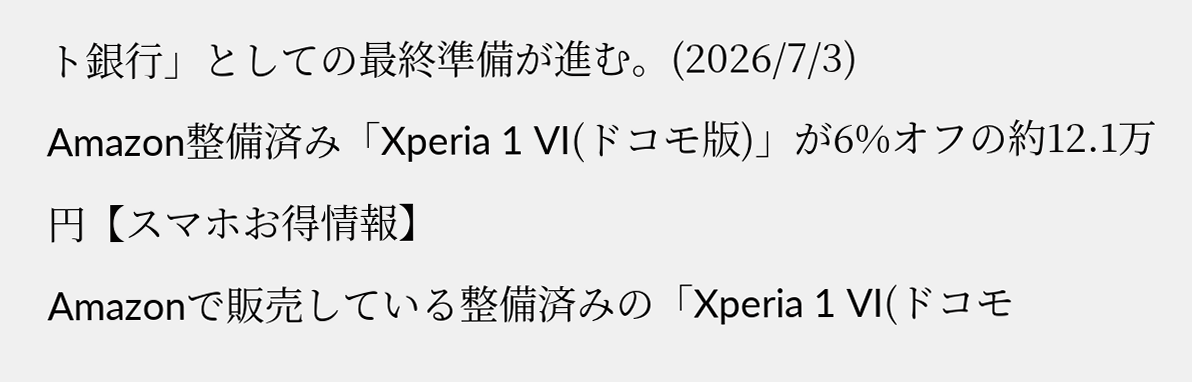ト銀行」としての最終準備が進む。(2026/7/3)
Amazon整備済み「Xperia 1 VI(ドコモ版)」が6%オフの約12.1万円【スマホお得情報】
Amazonで販売している整備済みの「Xperia 1 VI(ドコモ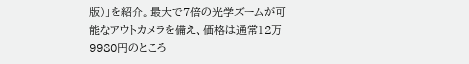版)」を紹介。最大で7倍の光学ズームが可能なアウトカメラを備え、価格は通常12万9980円のところ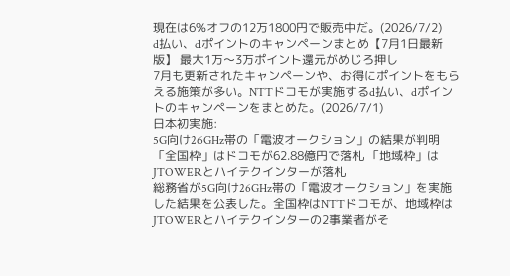現在は6%オフの12万1800円で販売中だ。(2026/7/2)
d払い、dポイントのキャンペーンまとめ【7月1日最新版】 最大1万〜3万ポイント還元がめじろ押し
7月も更新されたキャンペーンや、お得にポイントをもらえる施策が多い。NTTドコモが実施するd払い、dポイントのキャンペーンをまとめた。(2026/7/1)
日本初実施:
5G向け26GHz帯の「電波オークション」の結果が判明 「全国枠」はドコモが62.88億円で落札 「地域枠」はJTOWERとハイテクインターが落札
総務省が5G向け26GHz帯の「電波オークション」を実施した結果を公表した。全国枠はNTTドコモが、地域枠はJTOWERとハイテクインターの2事業者がそ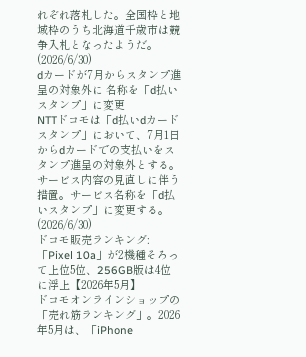れぞれ落札した。全国枠と地域枠のうち北海道千歳市は競争入札となったようだ。(2026/6/30)
dカードが7月からスタンプ進呈の対象外に 名称を「d払いスタンプ」に変更
NTTドコモは「d払いdカードスタンプ」において、7月1日からdカードでの支払いをスタンプ進呈の対象外とする。サービス内容の見直しに伴う措置。サービス名称を「d払いスタンプ」に変更する。(2026/6/30)
ドコモ販売ランキング:「Pixel 10a」が2機種そろって上位5位、256GB版は4位に浮上【2026年5月】
ドコモオンラインショップの「売れ筋ランキング」。2026年5月は、「iPhone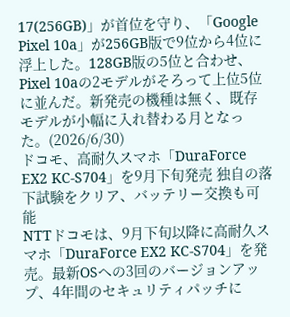17(256GB)」が首位を守り、「Google Pixel 10a」が256GB版で9位から4位に浮上した。128GB版の5位と合わせ、Pixel 10aの2モデルがそろって上位5位に並んだ。新発売の機種は無く、既存モデルが小幅に入れ替わる月となった。(2026/6/30)
ドコモ、高耐久スマホ「DuraForce EX2 KC-S704」を9月下旬発売 独自の落下試験をクリア、バッテリー交換も可能
NTTドコモは、9月下旬以降に高耐久スマホ「DuraForce EX2 KC-S704」を発売。最新OSへの3回のバージョンアップ、4年間のセキュリティパッチに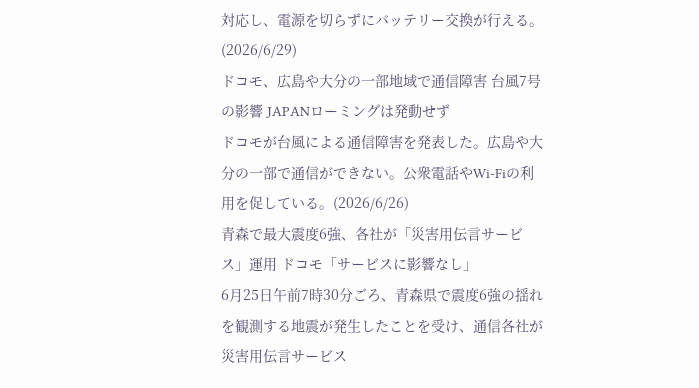対応し、電源を切らずにバッテリー交換が行える。(2026/6/29)
ドコモ、広島や大分の一部地域で通信障害 台風7号の影響 JAPANローミングは発動せず
ドコモが台風による通信障害を発表した。広島や大分の一部で通信ができない。公衆電話やWi-Fiの利用を促している。(2026/6/26)
青森で最大震度6強、各社が「災害用伝言サービス」運用 ドコモ「サービスに影響なし」
6月25日午前7時30分ごろ、青森県で震度6強の揺れを観測する地震が発生したことを受け、通信各社が災害用伝言サービス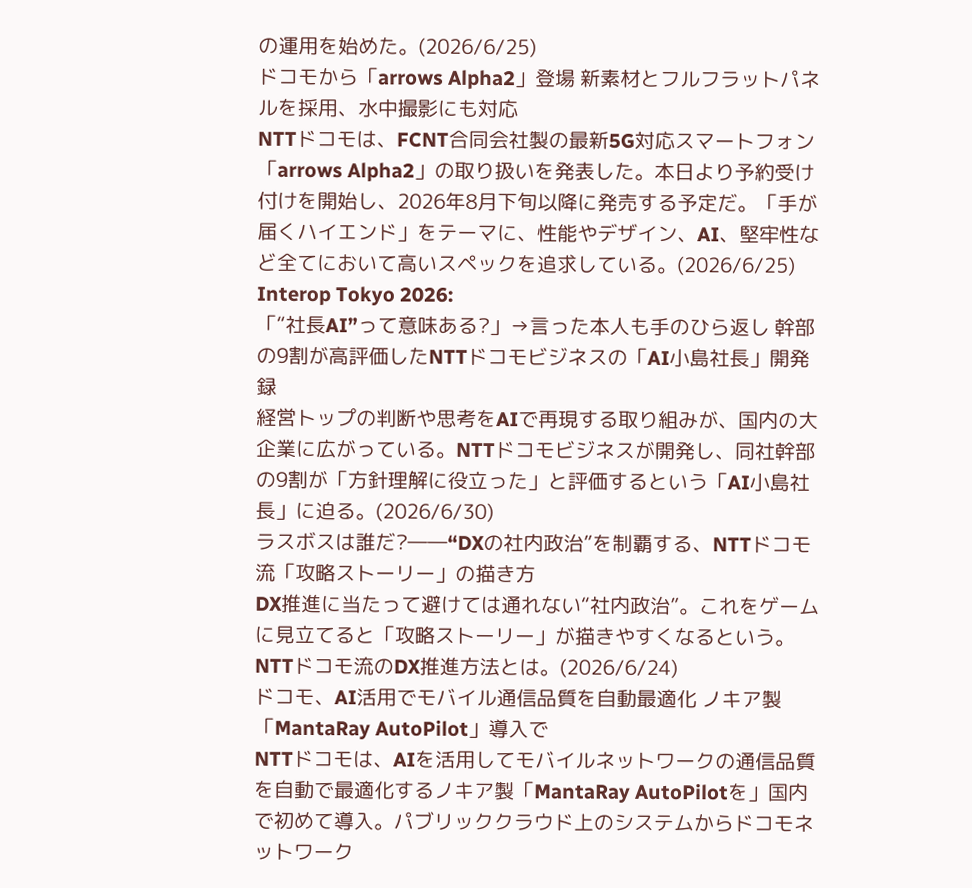の運用を始めた。(2026/6/25)
ドコモから「arrows Alpha2」登場 新素材とフルフラットパネルを採用、水中撮影にも対応
NTTドコモは、FCNT合同会社製の最新5G対応スマートフォン「arrows Alpha2」の取り扱いを発表した。本日より予約受け付けを開始し、2026年8月下旬以降に発売する予定だ。「手が届くハイエンド」をテーマに、性能やデザイン、AI、堅牢性など全てにおいて高いスペックを追求している。(2026/6/25)
Interop Tokyo 2026:
「“社長AI”って意味ある?」→言った本人も手のひら返し 幹部の9割が高評価したNTTドコモビジネスの「AI小島社長」開発録
経営トップの判断や思考をAIで再現する取り組みが、国内の大企業に広がっている。NTTドコモビジネスが開発し、同社幹部の9割が「方針理解に役立った」と評価するという「AI小島社長」に迫る。(2026/6/30)
ラスボスは誰だ?――“DXの社内政治”を制覇する、NTTドコモ流「攻略ストーリー」の描き方
DX推進に当たって避けては通れない“社内政治”。これをゲームに見立てると「攻略ストーリー」が描きやすくなるという。NTTドコモ流のDX推進方法とは。(2026/6/24)
ドコモ、AI活用でモバイル通信品質を自動最適化 ノキア製「MantaRay AutoPilot」導入で
NTTドコモは、AIを活用してモバイルネットワークの通信品質を自動で最適化するノキア製「MantaRay AutoPilotを」国内で初めて導入。パブリッククラウド上のシステムからドコモネットワーク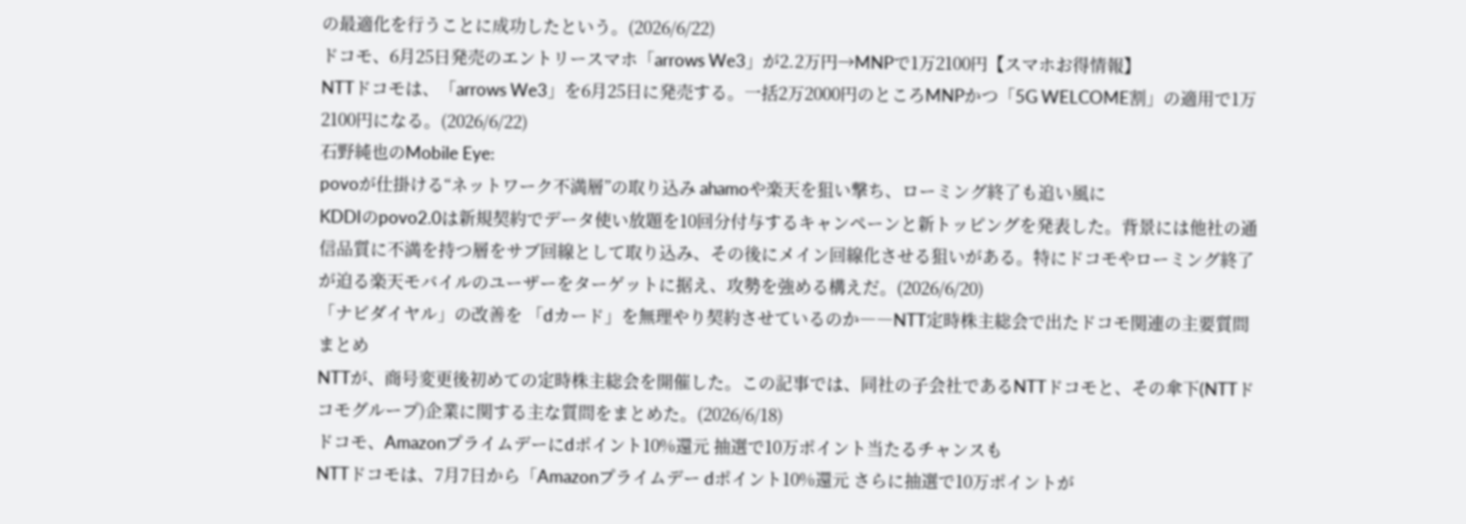の最適化を行うことに成功したという。(2026/6/22)
ドコモ、6月25日発売のエントリースマホ「arrows We3」が2.2万円→MNPで1万2100円【スマホお得情報】
NTTドコモは、「arrows We3」を6月25日に発売する。一括2万2000円のところMNPかつ「5G WELCOME割」の適用で1万2100円になる。(2026/6/22)
石野純也のMobile Eye:
povoが仕掛ける“ネットワーク不満層”の取り込み ahamoや楽天を狙い撃ち、ローミング終了も追い風に
KDDIのpovo2.0は新規契約でデータ使い放題を10回分付与するキャンペーンと新トッピングを発表した。背景には他社の通信品質に不満を持つ層をサブ回線として取り込み、その後にメイン回線化させる狙いがある。特にドコモやローミング終了が迫る楽天モバイルのユーザーをターゲットに据え、攻勢を強める構えだ。(2026/6/20)
「ナビダイヤル」の改善を 「dカード」を無理やり契約させているのか――NTT定時株主総会で出たドコモ関連の主要質問まとめ
NTTが、商号変更後初めての定時株主総会を開催した。この記事では、同社の子会社であるNTTドコモと、その傘下(NTTドコモグループ)企業に関する主な質問をまとめた。(2026/6/18)
ドコモ、Amazonプライムデーにdポイント10%還元 抽選で10万ポイント当たるチャンスも
NTTドコモは、7月7日から「Amazonプライムデー dポイント10%還元 さらに抽選で10万ポイントが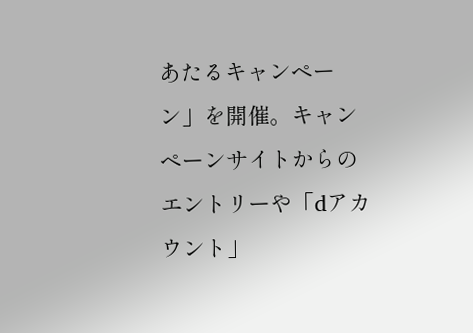あたるキャンペーン」を開催。キャンペーンサイトからのエントリーや「dアカウント」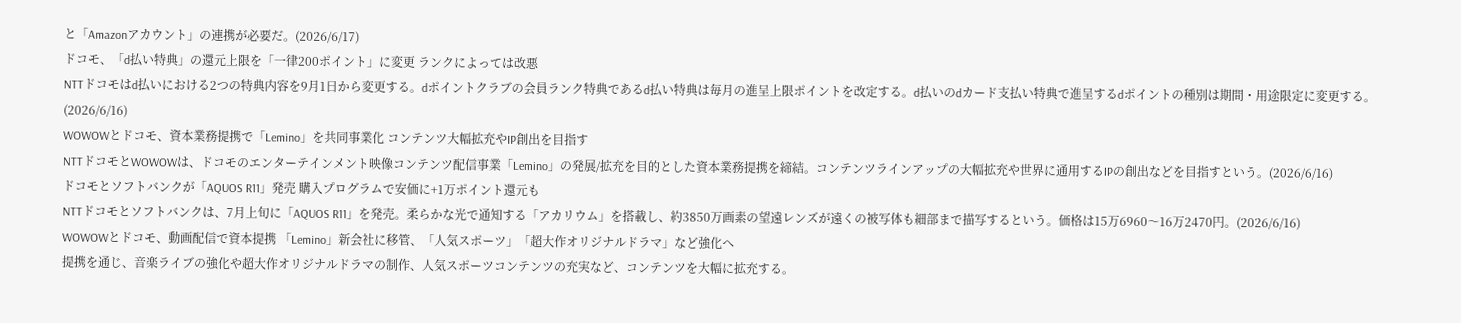と「Amazonアカウント」の連携が必要だ。(2026/6/17)
ドコモ、「d払い特典」の還元上限を「一律200ポイント」に変更 ランクによっては改悪
NTTドコモはd払いにおける2つの特典内容を9月1日から変更する。dポイントクラブの会員ランク特典であるd払い特典は毎月の進呈上限ポイントを改定する。d払いのdカード支払い特典で進呈するdポイントの種別は期間・用途限定に変更する。(2026/6/16)
WOWOWとドコモ、資本業務提携で「Lemino」を共同事業化 コンテンツ大幅拡充やIP創出を目指す
NTTドコモとWOWOWは、ドコモのエンターテインメント映像コンテンツ配信事業「Lemino」の発展/拡充を目的とした資本業務提携を締結。コンテンツラインアップの大幅拡充や世界に通用するIPの創出などを目指すという。(2026/6/16)
ドコモとソフトバンクが「AQUOS R11」発売 購入プログラムで安価に+1万ポイント還元も
NTTドコモとソフトバンクは、7月上旬に「AQUOS R11」を発売。柔らかな光で通知する「アカリウム」を搭載し、約3850万画素の望遠レンズが遠くの被写体も細部まで描写するという。価格は15万6960〜16万2470円。(2026/6/16)
WOWOWとドコモ、動画配信で資本提携 「Lemino」新会社に移管、「人気スポーツ」「超大作オリジナルドラマ」など強化へ
提携を通じ、音楽ライブの強化や超大作オリジナルドラマの制作、人気スポーツコンテンツの充実など、コンテンツを大幅に拡充する。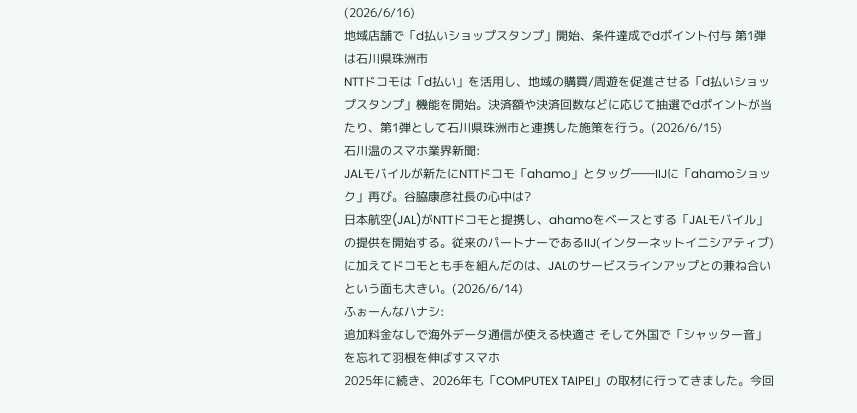(2026/6/16)
地域店舗で「d払いショップスタンプ」開始、条件達成でdポイント付与 第1弾は石川県珠洲市
NTTドコモは「d払い」を活用し、地域の購買/周遊を促進させる「d払いショップスタンプ」機能を開始。決済額や決済回数などに応じて抽選でdポイントが当たり、第1弾として石川県珠洲市と連携した施策を行う。(2026/6/15)
石川温のスマホ業界新聞:
JALモバイルが新たにNTTドコモ「ahamo」とタッグ――IIJに「ahamoショック」再び。谷脇康彦社長の心中は?
日本航空(JAL)がNTTドコモと提携し、ahamoをベースとする「JALモバイル」の提供を開始する。従来のパートナーであるIIJ(インターネットイニシアティブ)に加えてドコモとも手を組んだのは、JALのサービスラインアップとの兼ね合いという面も大きい。(2026/6/14)
ふぉーんなハナシ:
追加料金なしで海外データ通信が使える快適さ そして外国で「シャッター音」を忘れて羽根を伸ばすスマホ
2025年に続き、2026年も「COMPUTEX TAIPEI」の取材に行ってきました。今回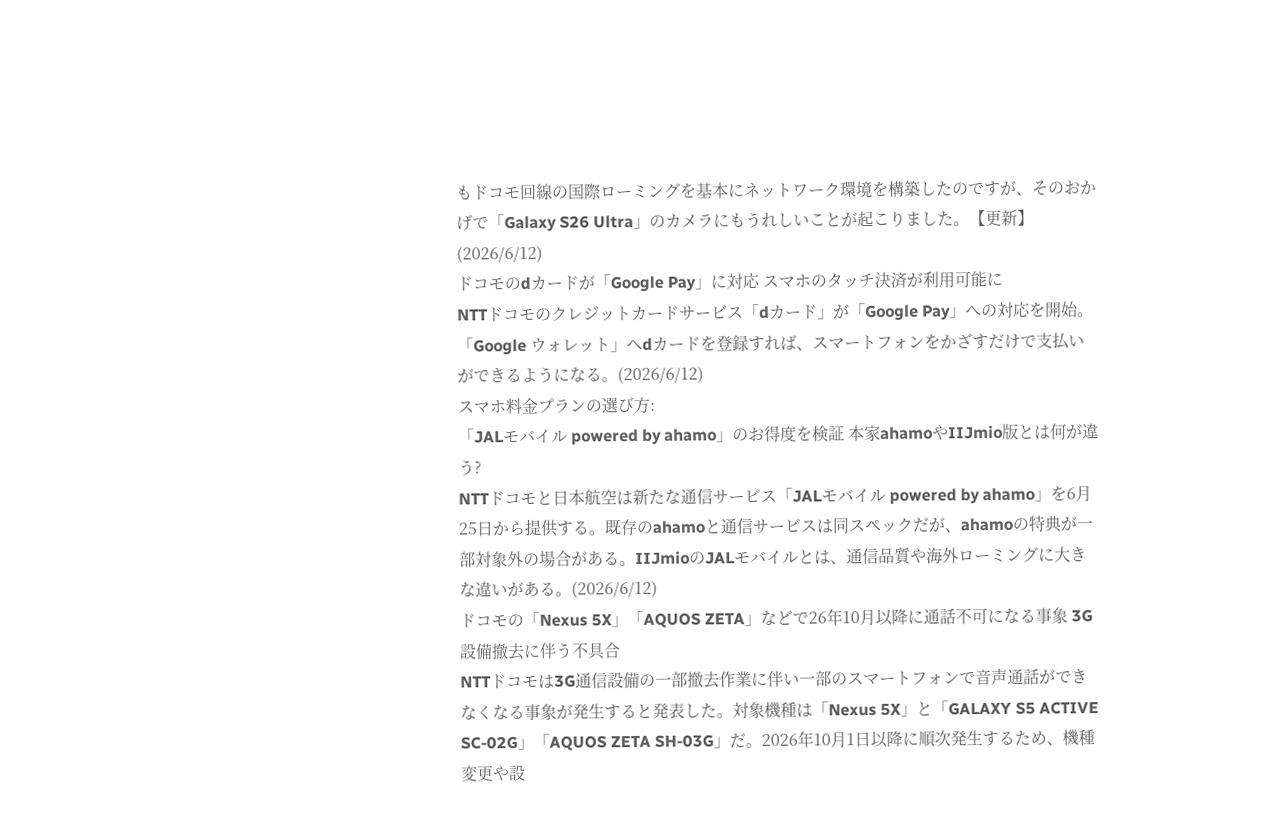もドコモ回線の国際ローミングを基本にネットワーク環境を構築したのですが、そのおかげで「Galaxy S26 Ultra」のカメラにもうれしいことが起こりました。【更新】(2026/6/12)
ドコモのdカードが「Google Pay」に対応 スマホのタッチ決済が利用可能に
NTTドコモのクレジットカードサービス「dカード」が「Google Pay」への対応を開始。「Google ウォレット」へdカードを登録すれば、スマートフォンをかざすだけで支払いができるようになる。(2026/6/12)
スマホ料金プランの選び方:
「JALモバイル powered by ahamo」のお得度を検証 本家ahamoやIIJmio版とは何が違う?
NTTドコモと日本航空は新たな通信サービス「JALモバイル powered by ahamo」を6月25日から提供する。既存のahamoと通信サービスは同スペックだが、ahamoの特典が一部対象外の場合がある。IIJmioのJALモバイルとは、通信品質や海外ローミングに大きな違いがある。(2026/6/12)
ドコモの「Nexus 5X」「AQUOS ZETA」などで26年10月以降に通話不可になる事象 3G設備撤去に伴う不具合
NTTドコモは3G通信設備の一部撤去作業に伴い一部のスマートフォンで音声通話ができなくなる事象が発生すると発表した。対象機種は「Nexus 5X」と「GALAXY S5 ACTIVE SC-02G」「AQUOS ZETA SH-03G」だ。2026年10月1日以降に順次発生するため、機種変更や設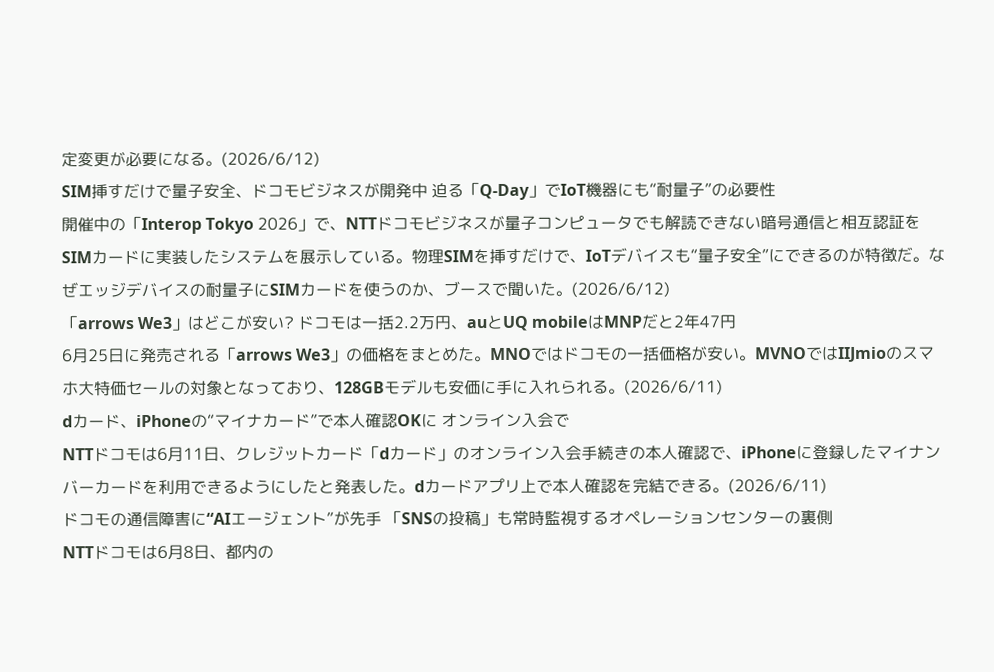定変更が必要になる。(2026/6/12)
SIM挿すだけで量子安全、ドコモビジネスが開発中 迫る「Q-Day」でIoT機器にも“耐量子”の必要性
開催中の「Interop Tokyo 2026」で、NTTドコモビジネスが量子コンピュータでも解読できない暗号通信と相互認証をSIMカードに実装したシステムを展示している。物理SIMを挿すだけで、IoTデバイスも“量子安全”にできるのが特徴だ。なぜエッジデバイスの耐量子にSIMカードを使うのか、ブースで聞いた。(2026/6/12)
「arrows We3」はどこが安い? ドコモは一括2.2万円、auとUQ mobileはMNPだと2年47円
6月25日に発売される「arrows We3」の価格をまとめた。MNOではドコモの一括価格が安い。MVNOではIIJmioのスマホ大特価セールの対象となっており、128GBモデルも安価に手に入れられる。(2026/6/11)
dカード、iPhoneの“マイナカード”で本人確認OKに オンライン入会で
NTTドコモは6月11日、クレジットカード「dカード」のオンライン入会手続きの本人確認で、iPhoneに登録したマイナンバーカードを利用できるようにしたと発表した。dカードアプリ上で本人確認を完結できる。(2026/6/11)
ドコモの通信障害に“AIエージェント”が先手 「SNSの投稿」も常時監視するオペレーションセンターの裏側
NTTドコモは6月8日、都内の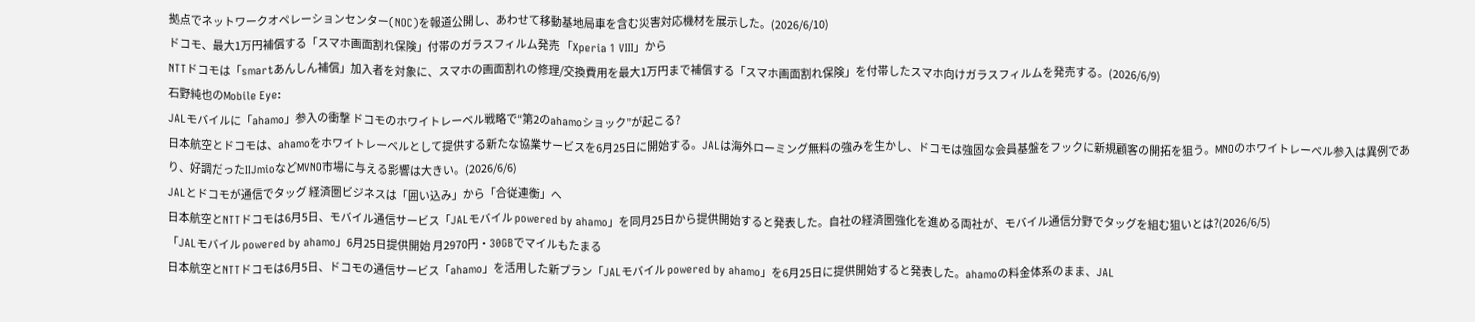拠点でネットワークオペレーションセンター(NOC)を報道公開し、あわせて移動基地局車を含む災害対応機材を展示した。(2026/6/10)
ドコモ、最大1万円補償する「スマホ画面割れ保険」付帯のガラスフィルム発売 「Xperia 1 VIII」から
NTTドコモは「smartあんしん補償」加入者を対象に、スマホの画面割れの修理/交換費用を最大1万円まで補償する「スマホ画面割れ保険」を付帯したスマホ向けガラスフィルムを発売する。(2026/6/9)
石野純也のMobile Eye:
JALモバイルに「ahamo」参入の衝撃 ドコモのホワイトレーベル戦略で“第2のahamoショック”が起こる?
日本航空とドコモは、ahamoをホワイトレーベルとして提供する新たな協業サービスを6月25日に開始する。JALは海外ローミング無料の強みを生かし、ドコモは強固な会員基盤をフックに新規顧客の開拓を狙う。MNOのホワイトレーベル参入は異例であり、好調だったIIJmioなどMVNO市場に与える影響は大きい。(2026/6/6)
JALとドコモが通信でタッグ 経済圏ビジネスは「囲い込み」から「合従連衡」へ
日本航空とNTTドコモは6月5日、モバイル通信サービス「JALモバイル powered by ahamo」を同月25日から提供開始すると発表した。自社の経済圏強化を進める両社が、モバイル通信分野でタッグを組む狙いとは?(2026/6/5)
「JALモバイル powered by ahamo」6月25日提供開始 月2970円・30GBでマイルもたまる
日本航空とNTTドコモは6月5日、ドコモの通信サービス「ahamo」を活用した新プラン「JALモバイル powered by ahamo」を6月25日に提供開始すると発表した。ahamoの料金体系のまま、JAL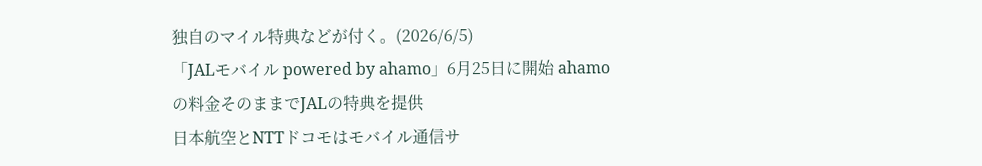独自のマイル特典などが付く。(2026/6/5)
「JALモバイル powered by ahamo」6月25日に開始 ahamoの料金そのままでJALの特典を提供
日本航空とNTTドコモはモバイル通信サ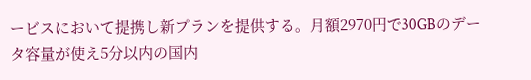ービスにおいて提携し新プランを提供する。月額2970円で30GBのデータ容量が使え5分以内の国内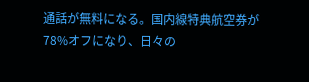通話が無料になる。国内線特典航空券が78%オフになり、日々の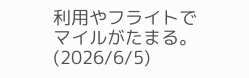利用やフライトでマイルがたまる。(2026/6/5)